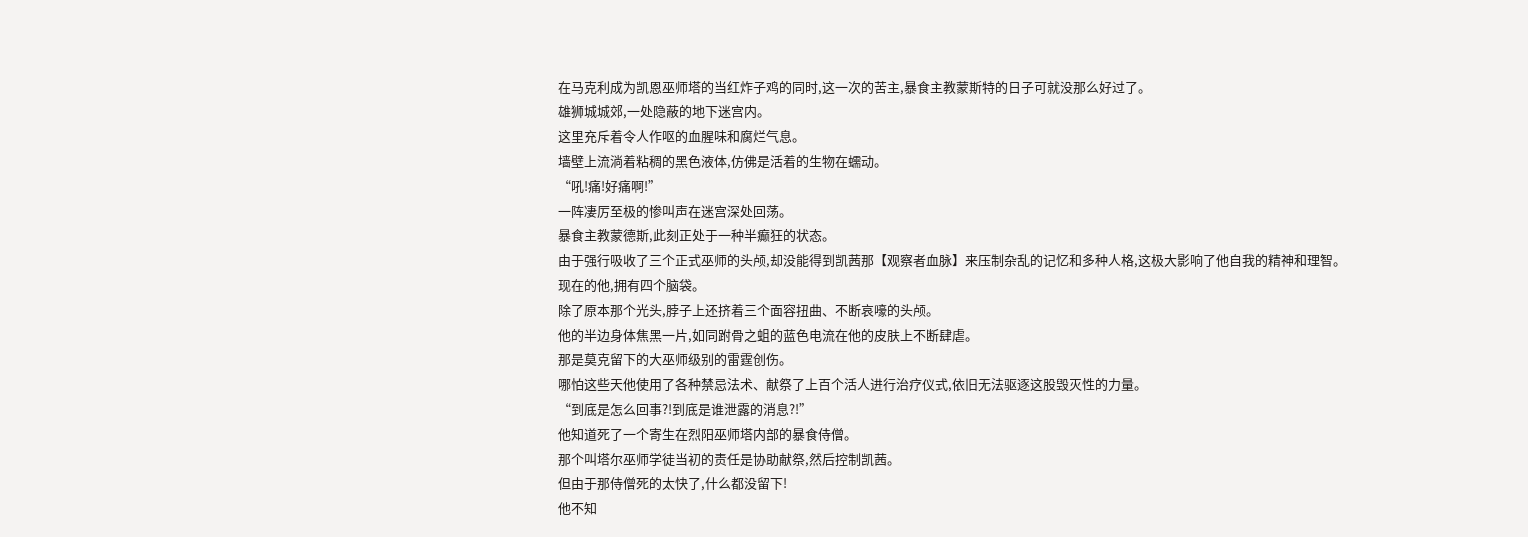在马克利成为凯恩巫师塔的当红炸子鸡的同时,这一次的苦主,暴食主教蒙斯特的日子可就没那么好过了。
雄狮城城郊,一处隐蔽的地下迷宫内。
这里充斥着令人作呕的血腥味和腐烂气息。
墙壁上流淌着粘稠的黑色液体,仿佛是活着的生物在蠕动。
“吼!痛!好痛啊!”
一阵凄厉至极的惨叫声在迷宫深处回荡。
暴食主教蒙德斯,此刻正处于一种半癫狂的状态。
由于强行吸收了三个正式巫师的头颅,却没能得到凯茜那【观察者血脉】来压制杂乱的记忆和多种人格,这极大影响了他自我的精神和理智。
现在的他,拥有四个脑袋。
除了原本那个光头,脖子上还挤着三个面容扭曲、不断哀嚎的头颅。
他的半边身体焦黑一片,如同跗骨之蛆的蓝色电流在他的皮肤上不断肆虐。
那是莫克留下的大巫师级别的雷霆创伤。
哪怕这些天他使用了各种禁忌法术、献祭了上百个活人进行治疗仪式,依旧无法驱逐这股毁灭性的力量。
“到底是怎么回事?!到底是谁泄露的消息?!”
他知道死了一个寄生在烈阳巫师塔内部的暴食侍僧。
那个叫塔尔巫师学徒当初的责任是协助献祭,然后控制凯茜。
但由于那侍僧死的太快了,什么都没留下!
他不知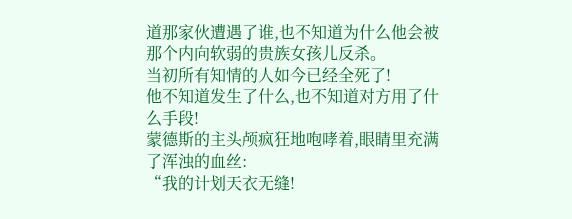道那家伙遭遇了谁,也不知道为什么他会被那个内向软弱的贵族女孩儿反杀。
当初所有知情的人如今已经全死了!
他不知道发生了什么,也不知道对方用了什么手段!
蒙德斯的主头颅疯狂地咆哮着,眼睛里充满了浑浊的血丝:
“我的计划天衣无缝!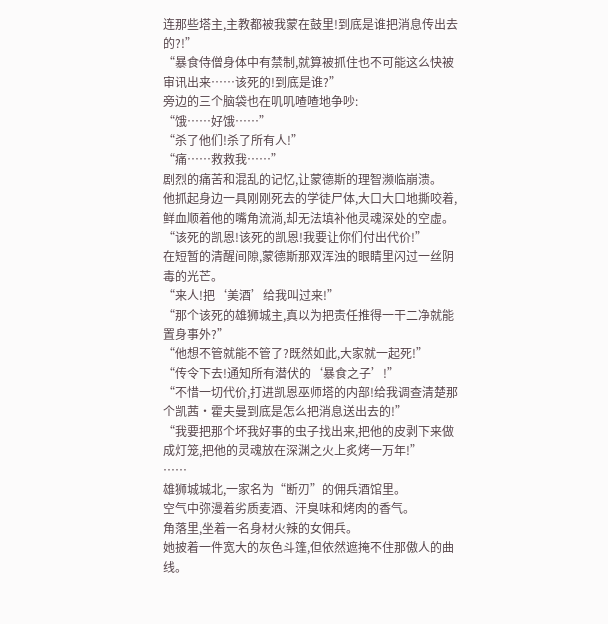连那些塔主,主教都被我蒙在鼓里!到底是谁把消息传出去的?!”
“暴食侍僧身体中有禁制,就算被抓住也不可能这么快被审讯出来……该死的!到底是谁?”
旁边的三个脑袋也在叽叽喳喳地争吵:
“饿……好饿……”
“杀了他们!杀了所有人!”
“痛……救救我……”
剧烈的痛苦和混乱的记忆,让蒙德斯的理智濒临崩溃。
他抓起身边一具刚刚死去的学徒尸体,大口大口地撕咬着,鲜血顺着他的嘴角流淌,却无法填补他灵魂深处的空虚。
“该死的凯恩!该死的凯恩!我要让你们付出代价!”
在短暂的清醒间隙,蒙德斯那双浑浊的眼睛里闪过一丝阴毒的光芒。
“来人!把‘美酒’给我叫过来!”
“那个该死的雄狮城主,真以为把责任推得一干二净就能置身事外?”
“他想不管就能不管了?既然如此,大家就一起死!”
“传令下去!通知所有潜伏的‘暴食之子’!”
“不惜一切代价,打进凯恩巫师塔的内部!给我调查清楚那个凯茜·霍夫曼到底是怎么把消息送出去的!”
“我要把那个坏我好事的虫子找出来,把他的皮剥下来做成灯笼,把他的灵魂放在深渊之火上炙烤一万年!”
……
雄狮城城北,一家名为“断刃”的佣兵酒馆里。
空气中弥漫着劣质麦酒、汗臭味和烤肉的香气。
角落里,坐着一名身材火辣的女佣兵。
她披着一件宽大的灰色斗篷,但依然遮掩不住那傲人的曲线。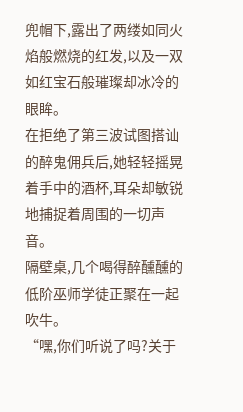兜帽下,露出了两缕如同火焰般燃烧的红发,以及一双如红宝石般璀璨却冰冷的眼眸。
在拒绝了第三波试图搭讪的醉鬼佣兵后,她轻轻摇晃着手中的酒杯,耳朵却敏锐地捕捉着周围的一切声音。
隔壁桌,几个喝得醉醺醺的低阶巫师学徒正聚在一起吹牛。
“嘿,你们听说了吗?关于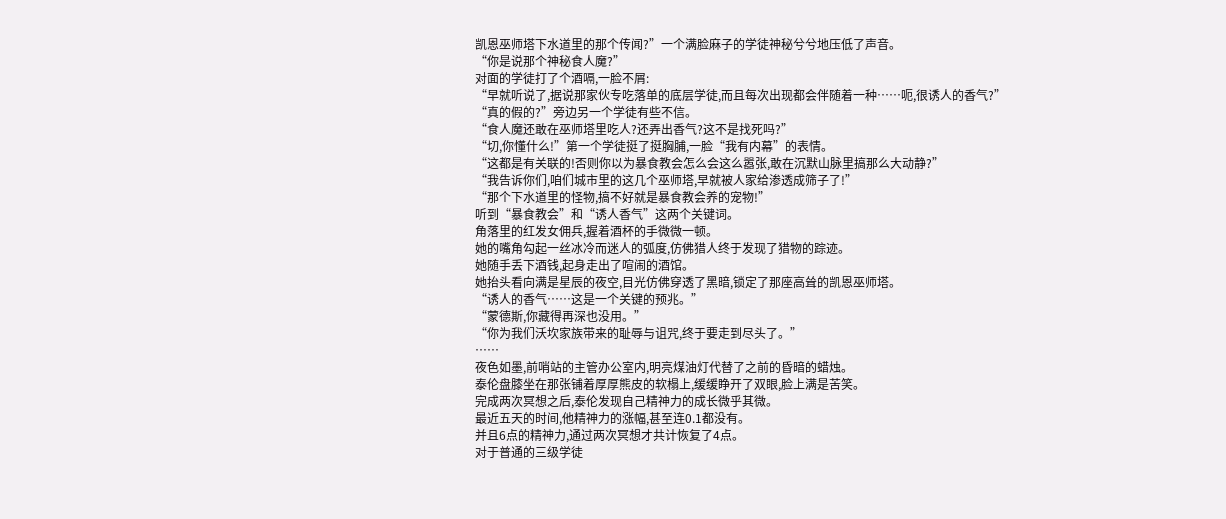凯恩巫师塔下水道里的那个传闻?”一个满脸麻子的学徒神秘兮兮地压低了声音。
“你是说那个神秘食人魔?”
对面的学徒打了个酒嗝,一脸不屑:
“早就听说了,据说那家伙专吃落单的底层学徒,而且每次出现都会伴随着一种……呃,很诱人的香气?”
“真的假的?”旁边另一个学徒有些不信。
“食人魔还敢在巫师塔里吃人?还弄出香气?这不是找死吗?”
“切,你懂什么!”第一个学徒挺了挺胸脯,一脸“我有内幕”的表情。
“这都是有关联的!否则你以为暴食教会怎么会这么嚣张,敢在沉默山脉里搞那么大动静?”
“我告诉你们,咱们城市里的这几个巫师塔,早就被人家给渗透成筛子了!”
“那个下水道里的怪物,搞不好就是暴食教会养的宠物!”
听到“暴食教会”和“诱人香气”这两个关键词。
角落里的红发女佣兵,握着酒杯的手微微一顿。
她的嘴角勾起一丝冰冷而迷人的弧度,仿佛猎人终于发现了猎物的踪迹。
她随手丢下酒钱,起身走出了喧闹的酒馆。
她抬头看向满是星辰的夜空,目光仿佛穿透了黑暗,锁定了那座高耸的凯恩巫师塔。
“诱人的香气……这是一个关键的预兆。”
“蒙德斯,你藏得再深也没用。”
“你为我们沃坎家族带来的耻辱与诅咒,终于要走到尽头了。”
……
夜色如墨,前哨站的主管办公室内,明亮煤油灯代替了之前的昏暗的蜡烛。
泰伦盘膝坐在那张铺着厚厚熊皮的软榻上,缓缓睁开了双眼,脸上满是苦笑。
完成两次冥想之后,泰伦发现自己精神力的成长微乎其微。
最近五天的时间,他精神力的涨幅,甚至连0.1都没有。
并且6点的精神力,通过两次冥想才共计恢复了4点。
对于普通的三级学徒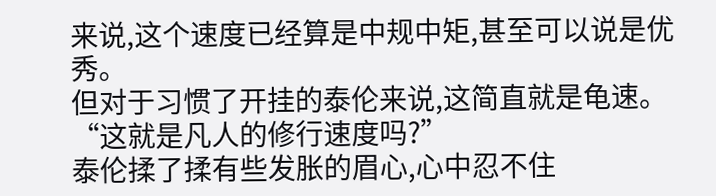来说,这个速度已经算是中规中矩,甚至可以说是优秀。
但对于习惯了开挂的泰伦来说,这简直就是龟速。
“这就是凡人的修行速度吗?”
泰伦揉了揉有些发胀的眉心,心中忍不住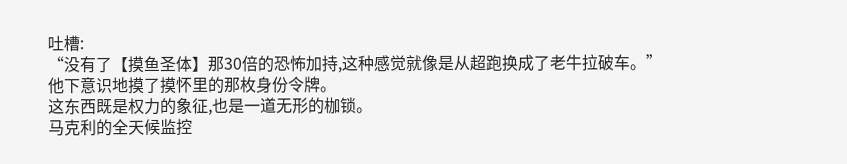吐槽:
“没有了【摸鱼圣体】那30倍的恐怖加持,这种感觉就像是从超跑换成了老牛拉破车。”
他下意识地摸了摸怀里的那枚身份令牌。
这东西既是权力的象征,也是一道无形的枷锁。
马克利的全天候监控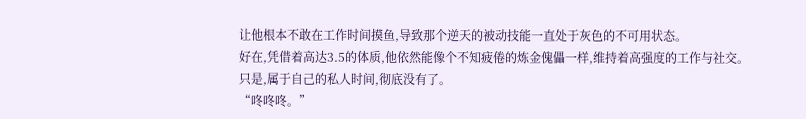让他根本不敢在工作时间摸鱼,导致那个逆天的被动技能一直处于灰色的不可用状态。
好在,凭借着高达3.5的体质,他依然能像个不知疲倦的炼金傀儡一样,维持着高强度的工作与社交。
只是,属于自己的私人时间,彻底没有了。
“咚咚咚。”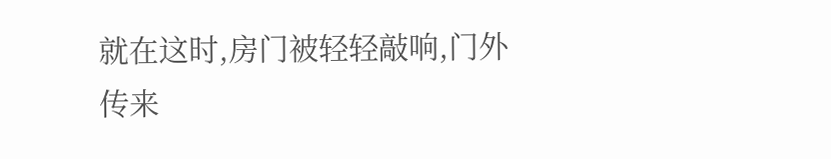就在这时,房门被轻轻敲响,门外传来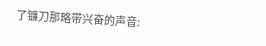了镰刀那略带兴奋的声音: